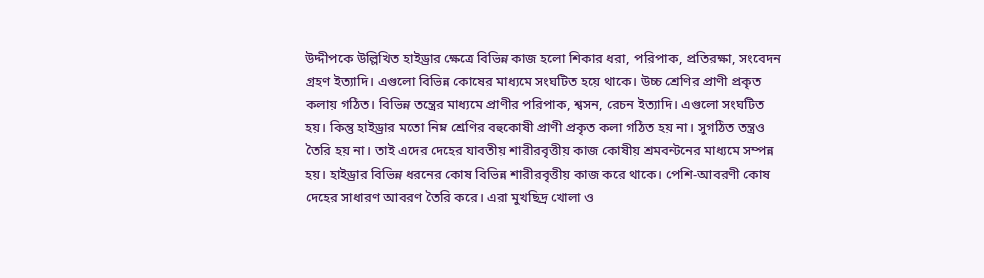উদ্দীপকে উল্লিখিত হাইড্রার ক্ষেত্রে বিভিন্ন কাজ হলো শিকার ধরা, পরিপাক, প্রতিরক্ষা, সংবেদন গ্রহণ ইত্যাদি। এগুলো বিভিন্ন কোষের মাধ্যমে সংঘটিত হয়ে থাকে। উচ্চ শ্রেণির প্রাণী প্রকৃত কলায় গঠিত। বিভিন্ন তন্ত্রের মাধ্যমে প্রাণীর পরিপাক, শ্বসন, রেচন ইত্যাদি। এগুলো সংঘটিত হয়। কিন্তু হাইড্রার মতো নিম্ন শ্রেণির বহুকোষী প্রাণী প্রকৃত কলা গঠিত হয় না। সুগঠিত তন্ত্রও তৈরি হয় না। তাই এদের দেহের যাবতীয় শারীরবৃত্তীয় কাজ কোষীয় শ্রমবন্টনের মাধ্যমে সম্পন্ন হয়। হাইড্রার বিভিন্ন ধরনের কোষ বিভিন্ন শারীরবৃত্তীয় কাজ করে থাকে। পেশি-আবরণী কোষ দেহের সাধারণ আবরণ তৈরি করে। এরা মুখছিদ্র খোলা ও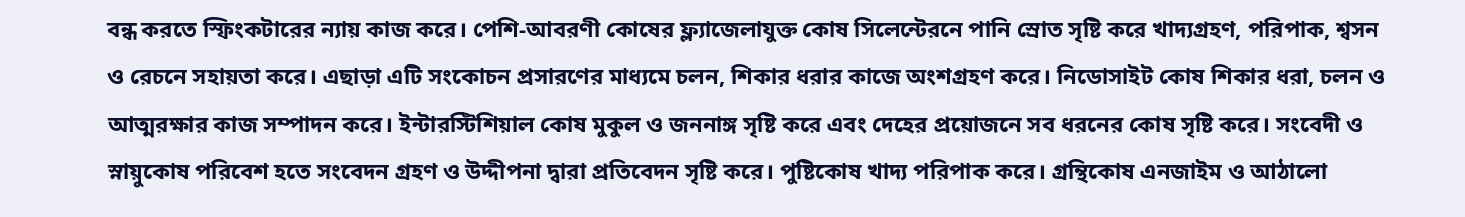বন্ধ করতে স্ফিংকটারের ন্যায় কাজ করে। পেশি-আবরণী কোষের ফ্ল্যাজেলাযুক্ত কোষ সিলেন্টেরনে পানি স্রোত সৃষ্টি করে খাদ্যগ্রহণ, পরিপাক, শ্বসন ও রেচনে সহায়তা করে। এছাড়া এটি সংকোচন প্রসারণের মাধ্যমে চলন, শিকার ধরার কাজে অংশগ্রহণ করে। নিডোসাইট কোষ শিকার ধরা, চলন ও আত্মরক্ষার কাজ সম্পাদন করে। ইন্টারস্টিশিয়াল কোষ মুকুল ও জননাঙ্গ সৃষ্টি করে এবং দেহের প্রয়োজনে সব ধরনের কোষ সৃষ্টি করে। সংবেদী ও স্নায়ুকোষ পরিবেশ হতে সংবেদন গ্রহণ ও উদ্দীপনা দ্বারা প্রতিবেদন সৃষ্টি করে। পুষ্টিকোষ খাদ্য পরিপাক করে। গ্রন্থিকোষ এনজাইম ও আঠালো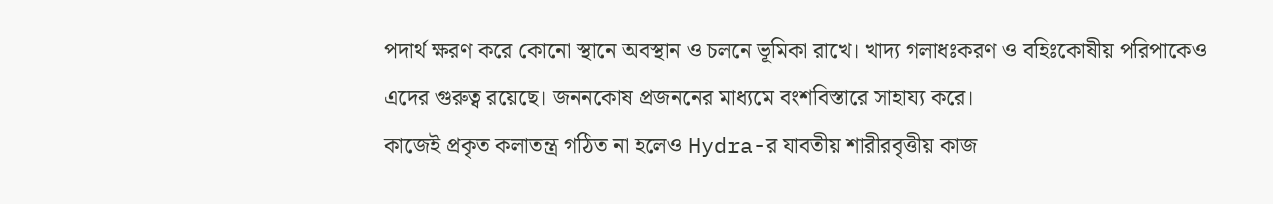পদার্থ ক্ষরণ করে কোনো স্থানে অবস্থান ও চলনে ভূমিকা রাখে। খাদ্য গলাধঃকরণ ও বহিঃকোষীয় পরিপাকেও এদের গুরুত্ব রয়েছে। জননকোষ প্রজননের মাধ্যমে বংশবিস্তারে সাহায্য করে।
কাজেই প্রকৃত কলাতন্ত্র গঠিত না হলেও Hydra-র যাবতীয় শারীরবৃত্তীয় কাজ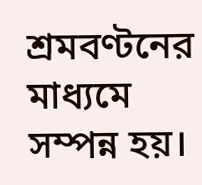শ্রমবণ্টনের মাধ্যমে সম্পন্ন হয়।